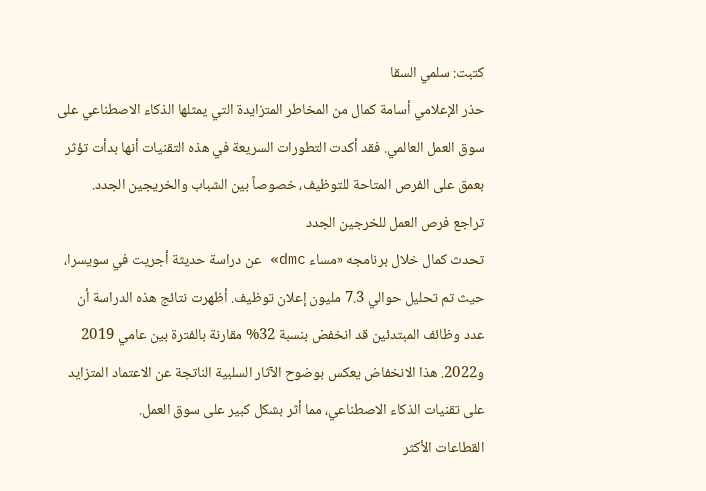كتبت: سلمي السقا
حذر الإعلامي أسامة كمال من المخاطر المتزايدة التي يمثلها الذكاء الاصطناعي على سوق العمل العالمي. فقد أكدت التطورات السريعة في هذه التقنيات أنها بدأت تؤثر بعمق على الفرص المتاحة للتوظيف، خصوصاً بين الشباب والخريجين الجدد.
تراجع فرص العمل للخرجين الجدد
تحدث كمال خلال برنامجه «مساء dmc» عن دراسة حديثة أجريت في سويسرا، حيث تم تحليل حوالي 7.3 مليون إعلان توظيف. أظهرت نتائج هذه الدراسة أن عدد وظائف المبتدئين قد انخفض بنسبة 32% مقارنة بالفترة بين عامي 2019 و2022. هذا الانخفاض يعكس بوضوح الآثار السلبية الناتجة عن الاعتماد المتزايد على تقنيات الذكاء الاصطناعي، مما أثر بشكل كبير على سوق العمل.
القطاعات الأكثر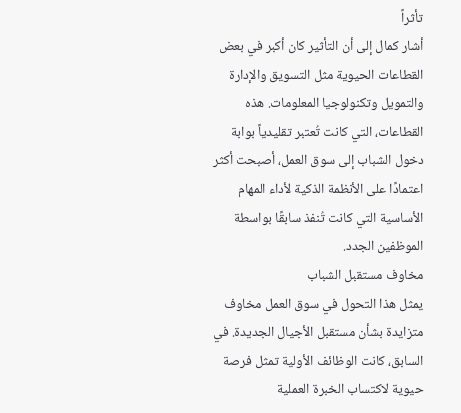تأثراً
أشار كمال إلى أن التأثير كان أكبر في بعض القطاعات الحيوية مثل التسويق والإدارة والتمويل وتكنولوجيا المعلومات. هذه القطاعات، التي كانت تُعتبر تقليدياً بوابة دخول الشباب إلى سوق العمل، أصبحت أكثر اعتمادًا على الأنظمة الذكية لأداء المهام الأساسية التي كانت تُنفذ سابقًا بواسطة الموظفين الجدد.
مخاوف مستقبل الشباب
يمثل هذا التحول في سوق العمل مخاوف متزايدة بشأن مستقبل الأجيال الجديدة. في السابق، كانت الوظائف الأولية تمثل فرصة حيوية لاكتساب الخبرة العملية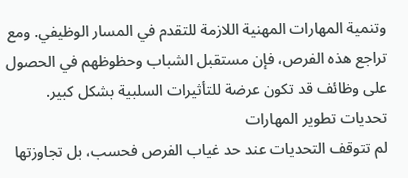وتنمية المهارات المهنية اللازمة للتقدم في المسار الوظيفي. ومع تراجع هذه الفرص، فإن مستقبل الشباب وحظوظهم في الحصول على وظائف قد تكون عرضة للتأثيرات السلبية بشكل كبير.
تحديات تطوير المهارات
لم تتوقف التحديات عند حد غياب الفرص فحسب، بل تجاوزتها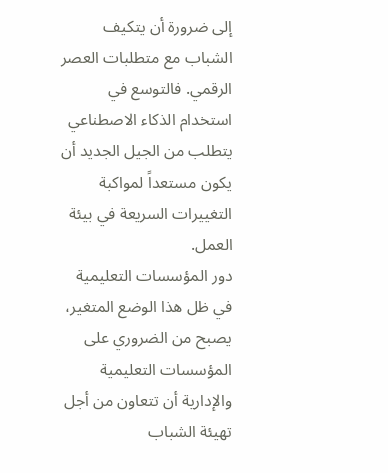إلى ضرورة أن يتكيف الشباب مع متطلبات العصر الرقمي. فالتوسع في استخدام الذكاء الاصطناعي يتطلب من الجيل الجديد أن يكون مستعداً لمواكبة التغييرات السريعة في بيئة العمل.
دور المؤسسات التعليمية
في ظل هذا الوضع المتغير، يصبح من الضروري على المؤسسات التعليمية والإدارية أن تتعاون من أجل تهيئة الشباب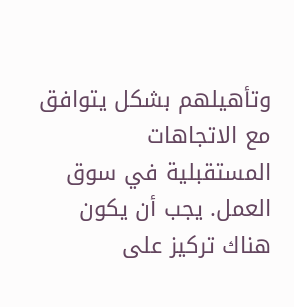وتأهيلهم بشكل يتوافق مع الاتجاهات المستقبلية في سوق العمل. يجب أن يكون هناك تركيز على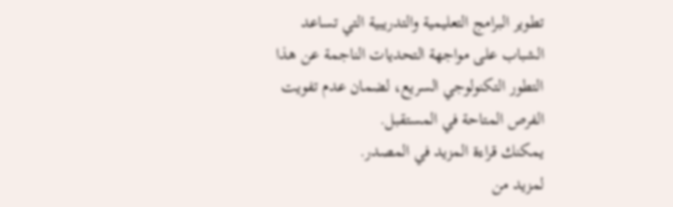تطوير البرامج التعليمية والتدريبية التي تساعد الشباب على مواجهة التحديات الناجمة عن هذا التطور التكنولوجي السريع، لضمان عدم تفويت الفرص المتاحة في المستقبل.
يمكنك قراءة المزيد في المصدر.
لمزيد من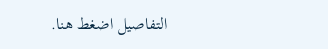التفاصيل اضغط هنا.